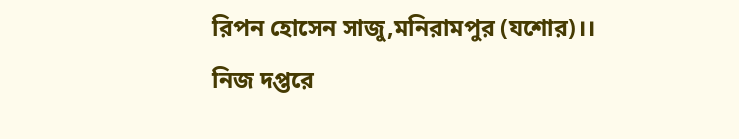রিপন হোসেন সাজু,মনিরামপুর (যশোর)।।
নিজ দপ্তরে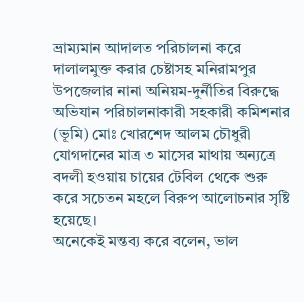ভ্রাম্যমান আদালত পরিচালনা করে দালালমুক্ত করার চেষ্টাসহ মনিরামপুর উপজেলার নানা অনিয়ম-দুর্নীতির বিরুদ্ধে অভিযান পরিচালনাকারী সহকারী কমিশনার (ভূমি) মোঃ খোরশেদ আলম চৌধুরী যোগদানের মাত্র ৩ মাসের মাথায় অন্যত্রে বদলী হওয়ায় চায়ের টেবিল থেকে শুরু করে সচেতন মহলে বিরুপ আলোচনার সৃষ্টি হয়েছে।
অনেকেই মন্তব্য করে বলেন, ভাল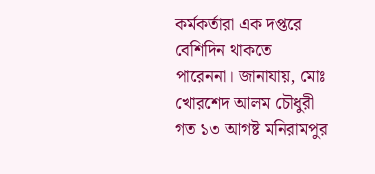কর্মকর্তারা এক দপ্তরে বেশিদিন থাকতে পারেননা। জানাযায়, মোঃ খোরশেদ আলম চৌধুরী গত ১৩ আগষ্ট মনিরামপুর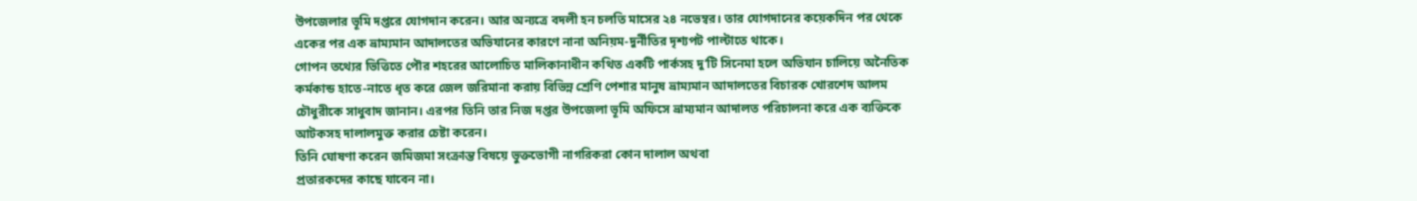উপজেলার ভূমি দপ্তরে যোগদান করেন। আর অন্যত্রে বদলী হন চলতি মাসের ২৪ নভেম্বর। তার যোগদানের কয়েকদিন পর থেকে একের পর এক ভ্রাম্যমান আদালতের অভিযানের কারণে নানা অনিয়ম-দুর্নীতির দৃশ্যপট পাল্টাতে থাকে।
গোপন তথ্যের ভিত্তিতে পৌর শহরের আলোচিত মালিকানাধীন কথিত একটি পার্কসহ দু’টি সিনেমা হলে অভিযান চালিয়ে অনৈতিক কর্মকান্ড হাতে-নাতে ধৃত করে জেল জরিমানা করায় বিভিন্ন শ্রেণি পেশার মানুষ ভ্রাম্যমান আদালতের বিচারক খোরশেদ আলম চৌধুরীকে সাধুবাদ জানান। এরপর তিনি তার নিজ দপ্তর উপজেলা ভূমি অফিসে ভ্রাম্যমান আদালত পরিচালনা করে এক ব্যক্তিকে আটকসহ দালালমুক্ত করার চেষ্টা করেন।
তিনি ঘোষণা করেন জমিজমা সংক্রান্ত বিষয়ে ভুক্তভোগী নাগরিকরা কোন দালাল অথবা
প্রতারকদের কাছে যাবেন না।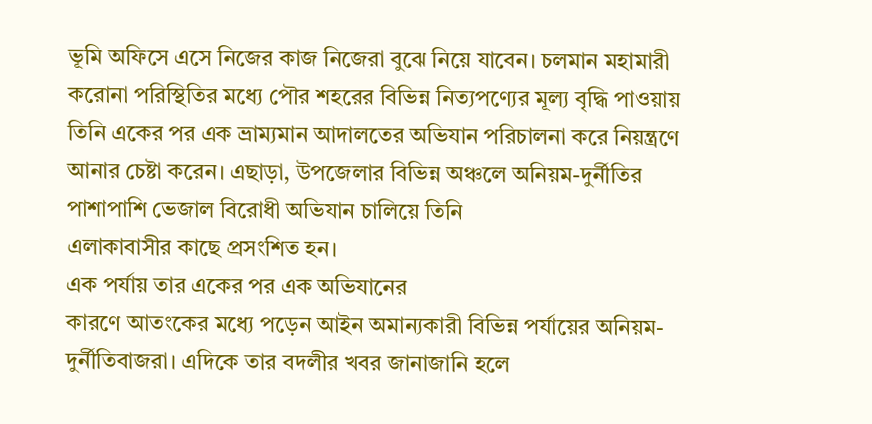ভূমি অফিসে এসে নিজের কাজ নিজেরা বুঝে নিয়ে যাবেন। চলমান মহামারী করোনা পরিস্থিতির মধ্যে পৌর শহরের বিভিন্ন নিত্যপণ্যের মূল্য বৃদ্ধি পাওয়ায় তিনি একের পর এক ভ্রাম্যমান আদালতের অভিযান পরিচালনা করে নিয়ন্ত্রণে আনার চেষ্টা করেন। এছাড়া, উপজেলার বিভিন্ন অঞ্চলে অনিয়ম-দুর্নীতির পাশাপাশি ভেজাল বিরোধী অভিযান চালিয়ে তিনি
এলাকাবাসীর কাছে প্রসংশিত হন।
এক পর্যায় তার একের পর এক অভিযানের
কারণে আতংকের মধ্যে পড়েন আইন অমান্যকারী বিভিন্ন পর্যায়ের অনিয়ম-দুর্নীতিবাজরা। এদিকে তার বদলীর খবর জানাজানি হলে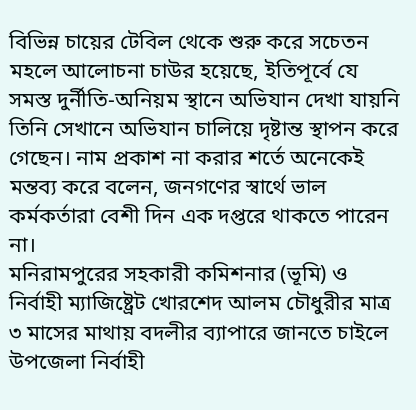বিভিন্ন চায়ের টেবিল থেকে শুরু করে সচেতন মহলে আলোচনা চাউর হয়েছে, ইতিপূর্বে যে সমস্ত দুর্নীতি-অনিয়ম স্থানে অভিযান দেখা যায়নি তিনি সেখানে অভিযান চালিয়ে দৃষ্টান্ত স্থাপন করে গেছেন। নাম প্রকাশ না করার শর্তে অনেকেই মন্তব্য করে বলেন, জনগণের স্বার্থে ভাল কর্মকর্তারা বেশী দিন এক দপ্তরে থাকতে পারেন না।
মনিরামপুরের সহকারী কমিশনার (ভূমি) ও নির্বাহী ম্যাজিষ্ট্রেট খোরশেদ আলম চৌধুরীর মাত্র ৩ মাসের মাথায় বদলীর ব্যাপারে জানতে চাইলে উপজেলা নির্বাহী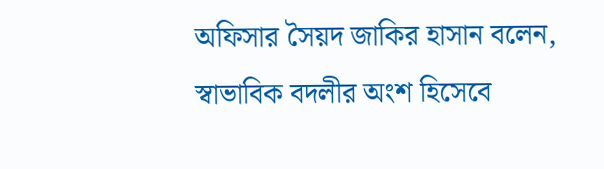অফিসার সৈয়দ জাকির হাসান বলেন, স্বাভাবিক বদলীর অংশ হিসেবে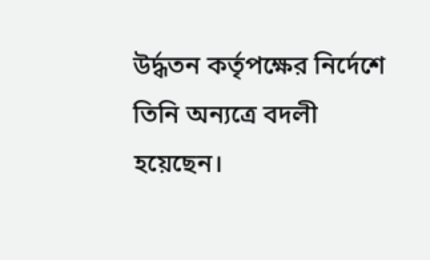উর্দ্ধতন কর্তৃপক্ষের নির্দেশে তিনি অন্যত্রে বদলী হয়েছেন।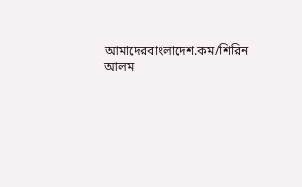আমাদেরবাংলাদেশ.কম/শিরিন আলম